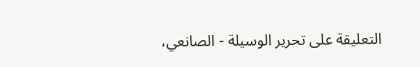التعليقة على تحرير الوسيلة - الصانعي،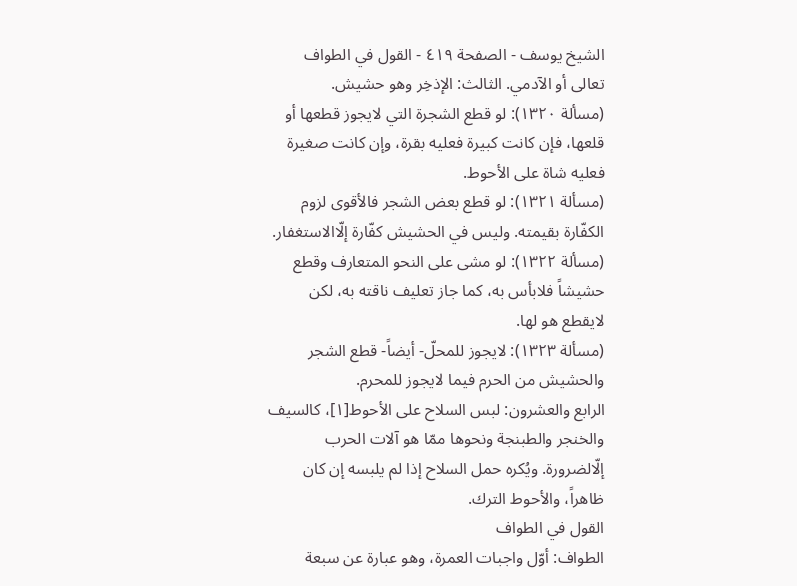الشيخ يوسف - الصفحة ٤١٩ - القول في الطواف
تعالى أو الآدمي. الثالث: الإذخِر وهو حشيش.
(مسألة ١٣٢٠): لو قطع الشجرة التي لايجوز قطعها أو قلعها، فإن كانت كبيرة فعليه بقرة، وإن كانت صغيرة فعليه شاة على الأحوط.
(مسألة ١٣٢١): لو قطع بعض الشجر فالأقوى لزوم الكفّارة بقيمته. وليس في الحشيش كفّارة إلّاالاستغفار.
(مسألة ١٣٢٢): لو مشى على النحو المتعارف وقطع حشيشاً فلابأس به، كما جاز تعليف ناقته به، لكن لايقطع هو لها.
(مسألة ١٣٢٣): لايجوز للمحلّ- أيضاً- قطع الشجر والحشيش من الحرم فيما لايجوز للمحرم.
الرابع والعشرون: لبس السلاح على الأحوط[١]، كالسيف والخنجر والطبنجة ونحوها ممّا هو آلات الحرب إلّالضرورة. ويُكره حمل السلاح إذا لم يلبسه إن كان ظاهراً، والأحوط الترك.
القول في الطواف
الطواف: أوّل واجبات العمرة، وهو عبارة عن سبعة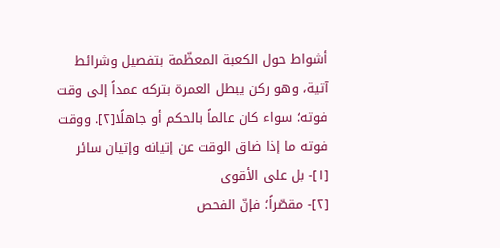أشواط حول الكعبة المعظّمة بتفصيل وشرائط آتية، وهو ركن يبطل العمرة بتركه عمداً إلى وقت فوته؛ سواء كان عالماً بالحكم أو جاهلًا[٢]. ووقت فوته ما إذا ضاق الوقت عن إتيانه وإتيان سائر
[١]- بل على الأقوى
[٢]- مقصّراً؛ فإنّ الفحص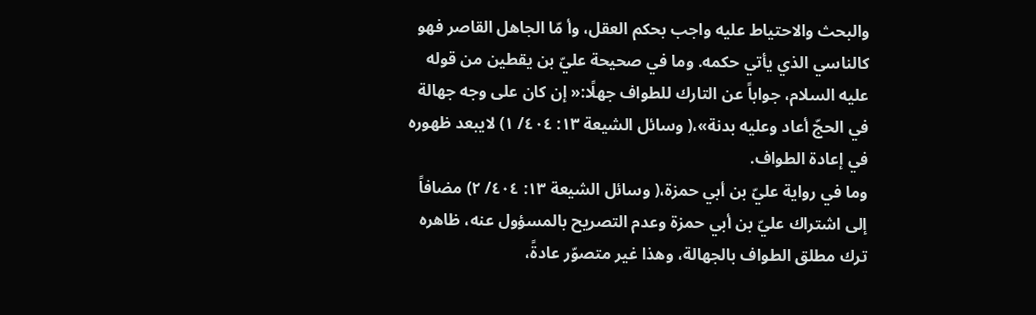والبحث والاحتياط عليه واجب بحكم العقل، وأ مّا الجاهل القاصر فهو كالناسي الذي يأتي حكمه. وما في صحيحة عليّ بن يقطين من قوله عليه السلام، جواباً عن التارك للطواف جهلًا:« إن كان على وجه جهالة في الحجّ أعاد وعليه بدنة»،( وسائل الشيعة ١٣: ٤٠٤/ ١) لايبعد ظهوره في إعادة الطواف.
وما في رواية عليّ بن أبي حمزة،( وسائل الشيعة ١٣: ٤٠٤/ ٢) مضافاً إلى اشتراك عليّ بن أبي حمزة وعدم التصريح بالمسؤول عنه، ظاهره ترك مطلق الطواف بالجهالة، وهذا غير متصوّر عادةً،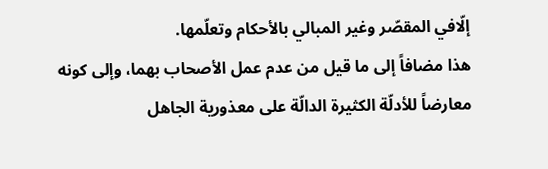إلّافي المقصّر وغير المبالي بالأحكام وتعلّمها.
هذا مضافاً إلى ما قيل من عدم عمل الأصحاب بهما، وإلى كونه معارضاً للأدلّة الكثيرة الدالّة على معذورية الجاهل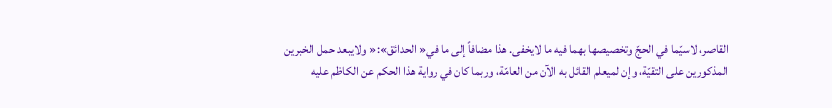القاصر، لاسيّما في الحجّ وتخصيصها بهما فيه ما لايخفى. هذا مضافاً إلى ما في« الحدائق»:« ولايبعد حمل الخبرين المذكورين على التقيّة، وإن لميعلم القائل به الآن من العامّة، وربما كان في رواية هذا الحكم عن الكاظم عليه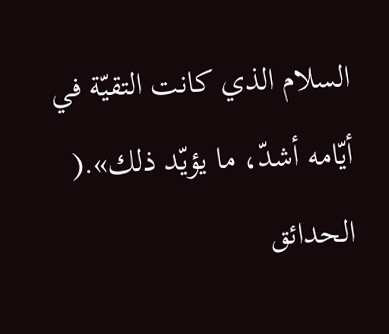السلام الذي كانت التقيّة في أيّامه أشدّ، ما يؤيّد ذلك».( الحدائق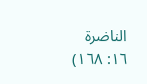الناضرة ١٦: ١٦٨)